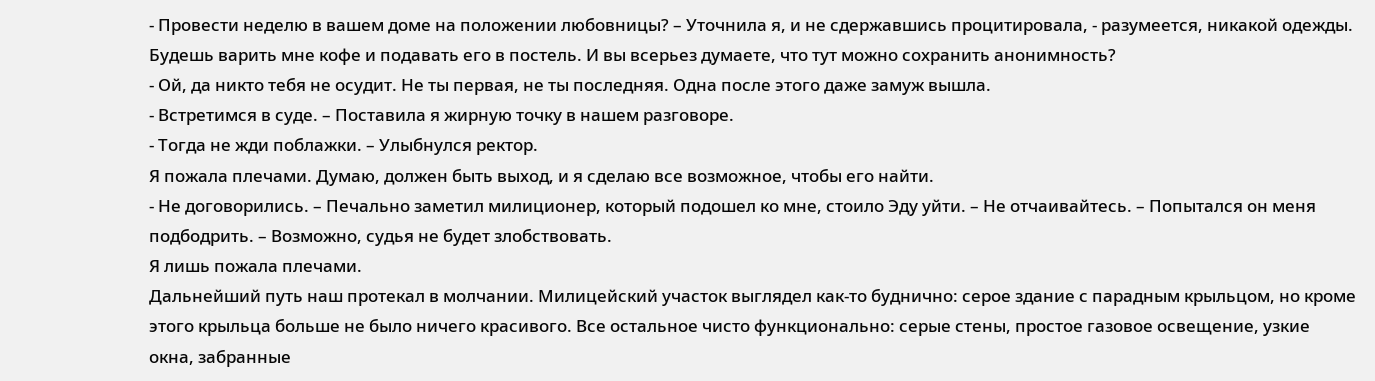- Провести неделю в вашем доме на положении любовницы? – Уточнила я, и не сдержавшись процитировала, - разумеется, никакой одежды. Будешь варить мне кофе и подавать его в постель. И вы всерьез думаете, что тут можно сохранить анонимность?
- Ой, да никто тебя не осудит. Не ты первая, не ты последняя. Одна после этого даже замуж вышла.
- Встретимся в суде. – Поставила я жирную точку в нашем разговоре.
- Тогда не жди поблажки. – Улыбнулся ректор.
Я пожала плечами. Думаю, должен быть выход, и я сделаю все возможное, чтобы его найти.
- Не договорились. – Печально заметил милиционер, который подошел ко мне, стоило Эду уйти. – Не отчаивайтесь. – Попытался он меня подбодрить. – Возможно, судья не будет злобствовать.
Я лишь пожала плечами.
Дальнейший путь наш протекал в молчании. Милицейский участок выглядел как-то буднично: серое здание с парадным крыльцом, но кроме этого крыльца больше не было ничего красивого. Все остальное чисто функционально: серые стены, простое газовое освещение, узкие окна, забранные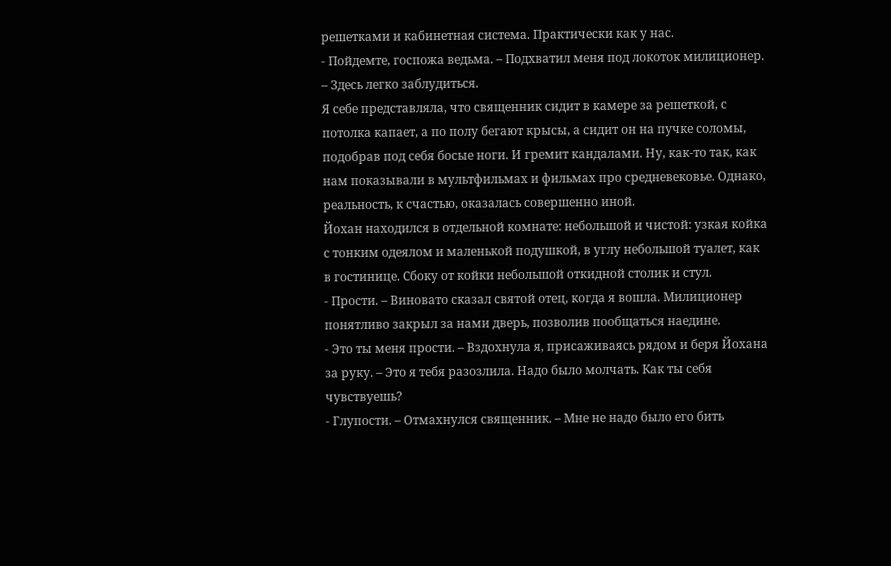решетками и кабинетная система. Практически как у нас.
- Пойдемте, госпожа ведьма. – Подхватил меня под локоток милиционер. – Здесь легко заблудиться.
Я себе представляла, что священник сидит в камере за решеткой, с потолка капает, а по полу бегают крысы, а сидит он на пучке соломы, подобрав под себя босые ноги. И гремит кандалами. Ну, как-то так, как нам показывали в мультфильмах и фильмах про средневековье. Однако, реальность, к счастью, оказалась совершенно иной.
Йохан находился в отдельной комнате: небольшой и чистой: узкая койка с тонким одеялом и маленькой подушкой, в углу небольшой туалет, как в гостинице. Сбоку от койки небольшой откидной столик и стул.
- Прости. – Виновато сказал святой отец, когда я вошла. Милиционер понятливо закрыл за нами дверь, позволив пообщаться наедине.
- Это ты меня прости. – Вздохнула я, присаживаясь рядом и беря Йохана за руку. – Это я тебя разозлила. Надо было молчать. Как ты себя чувствуешь?
- Глупости. – Отмахнулся священник. – Мне не надо было его бить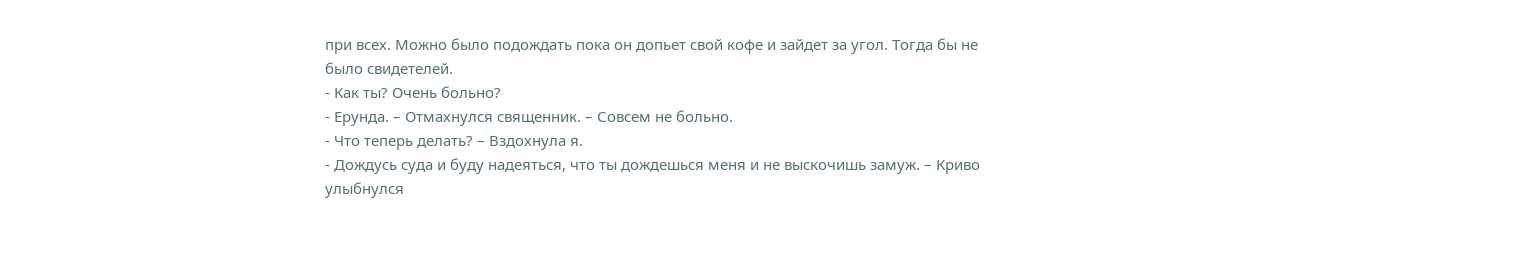при всех. Можно было подождать пока он допьет свой кофе и зайдет за угол. Тогда бы не было свидетелей.
- Как ты? Очень больно?
- Ерунда. – Отмахнулся священник. – Совсем не больно.
- Что теперь делать? – Вздохнула я.
- Дождусь суда и буду надеяться, что ты дождешься меня и не выскочишь замуж. – Криво улыбнулся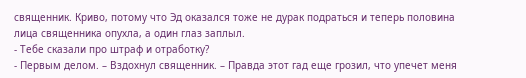священник. Криво, потому что Эд оказался тоже не дурак подраться и теперь половина лица священника опухла, а один глаз заплыл.
- Тебе сказали про штраф и отработку?
- Первым делом. – Вздохнул священник. – Правда этот гад еще грозил, что упечет меня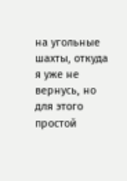на угольные шахты, откуда я уже не вернусь, но для этого простой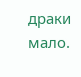драки мало.